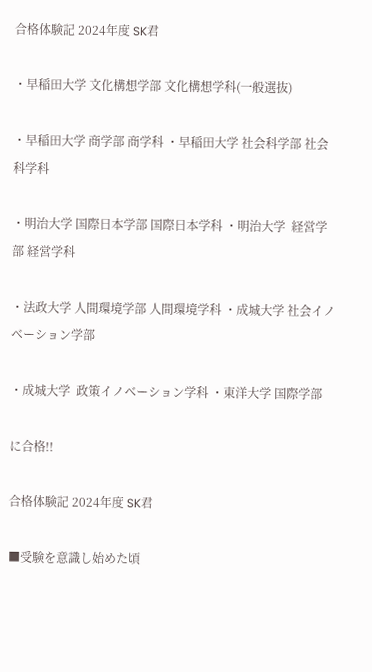合格体験記 2024年度 SK君

・早稲田大学 文化構想学部 文化構想学科(一般選抜)

・早稲田大学 商学部 商学科 ・早稲田大学 社会科学部 社会科学科

・明治大学 国際日本学部 国際日本学科 ・明治大学  経営学部 経営学科

・法政大学 人間環境学部 人間環境学科 ・成城大学 社会イノベーション学部

・成城大学  政策イノベーション学科 ・東洋大学 国際学部

に合格!!

合格体験記 2024年度 SK君

■受験を意識し始めた頃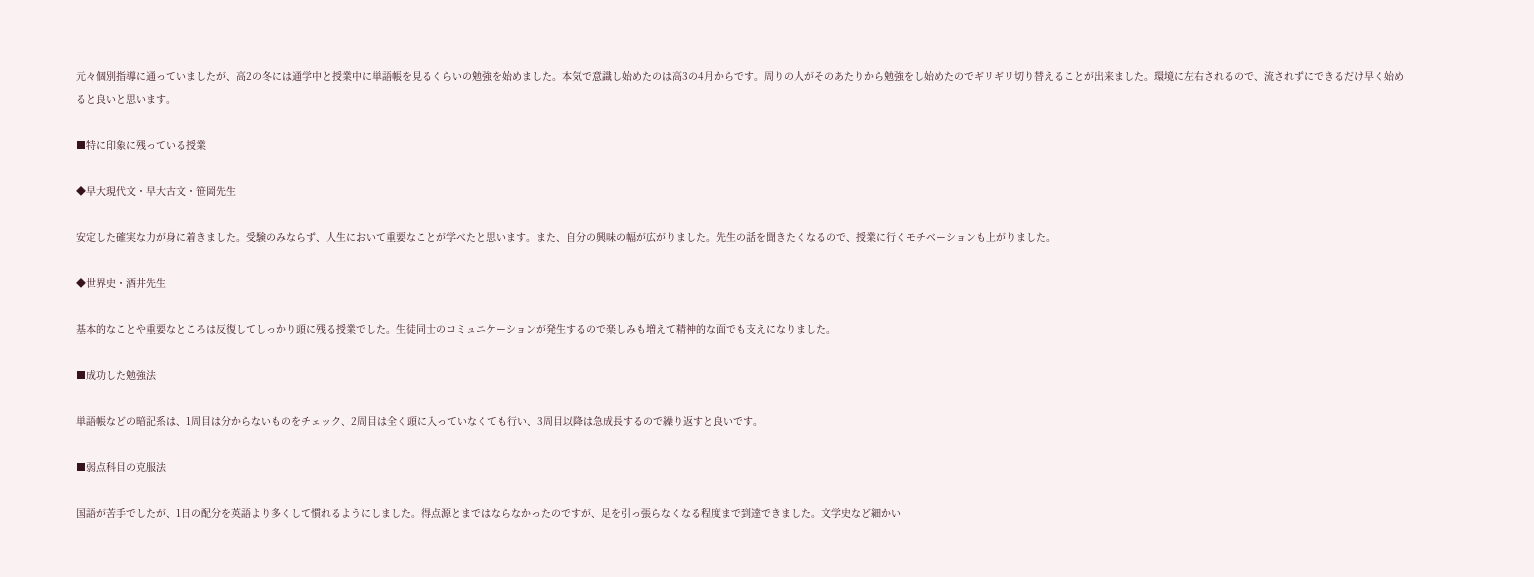元々個別指導に通っていましたが、高2の冬には通学中と授業中に単語帳を見るくらいの勉強を始めました。本気で意識し始めたのは高3の4月からです。周りの人がそのあたりから勉強をし始めたのでギリギリ切り替えることが出来ました。環境に左右されるので、流されずにできるだけ早く始めると良いと思います。

■特に印象に残っている授業

◆早大現代文・早大古文・笹岡先生

安定した確実な力が身に着きました。受験のみならず、人生において重要なことが学べたと思います。また、自分の興味の幅が広がりました。先生の話を聞きたくなるので、授業に行くモチベーションも上がりました。

◆世界史・酒井先生

基本的なことや重要なところは反復してしっかり頭に残る授業でした。生徒同士のコミュニケーションが発生するので楽しみも増えて精神的な面でも支えになりました。

■成功した勉強法

単語帳などの暗記系は、1周目は分からないものをチェック、2周目は全く頭に入っていなくても行い、3周目以降は急成長するので繰り返すと良いです。

■弱点科目の克服法

国語が苦手でしたが、1日の配分を英語より多くして慣れるようにしました。得点源とまではならなかったのですが、足を引っ張らなくなる程度まで到達できました。文学史など細かい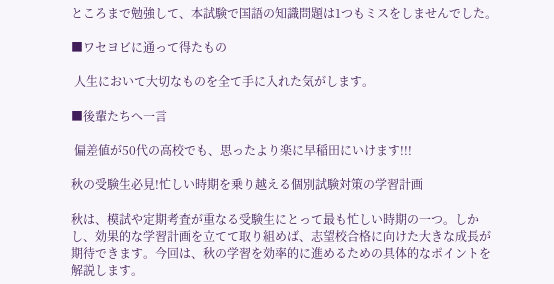ところまで勉強して、本試験で国語の知識問題は1つもミスをしませんでした。

■ワセヨビに通って得たもの

 人生において大切なものを全て手に入れた気がします。

■後輩たちへ一言

 偏差値が50代の高校でも、思ったより楽に早稲田にいけます!!!

秋の受験生必見!忙しい時期を乗り越える個別試験対策の学習計画

秋は、模試や定期考査が重なる受験生にとって最も忙しい時期の一つ。しかし、効果的な学習計画を立てて取り組めば、志望校合格に向けた大きな成長が期待できます。今回は、秋の学習を効率的に進めるための具体的なポイントを解説します。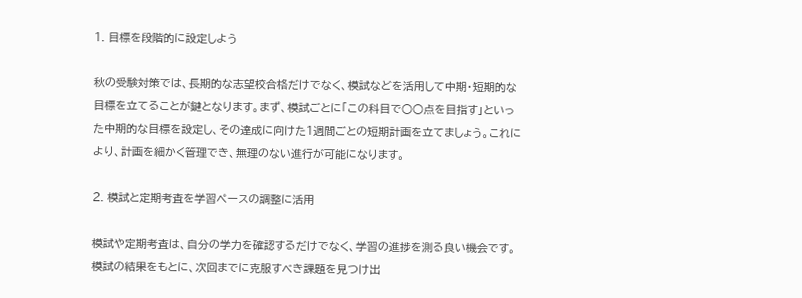1. 目標を段階的に設定しよう

秋の受験対策では、長期的な志望校合格だけでなく、模試などを活用して中期・短期的な目標を立てることが鍵となります。まず、模試ごとに「この科目で○○点を目指す」といった中期的な目標を設定し、その達成に向けた1週間ごとの短期計画を立てましょう。これにより、計画を細かく管理でき、無理のない進行が可能になります。

2. 模試と定期考査を学習ペースの調整に活用

模試や定期考査は、自分の学力を確認するだけでなく、学習の進捗を測る良い機会です。模試の結果をもとに、次回までに克服すべき課題を見つけ出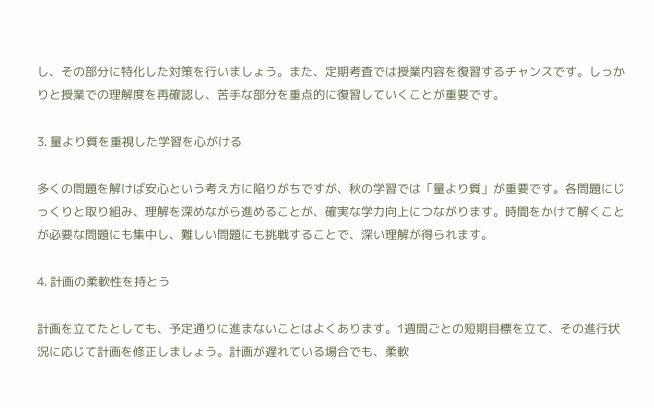し、その部分に特化した対策を行いましょう。また、定期考査では授業内容を復習するチャンスです。しっかりと授業での理解度を再確認し、苦手な部分を重点的に復習していくことが重要です。

3. 量より質を重視した学習を心がける

多くの問題を解けば安心という考え方に陥りがちですが、秋の学習では「量より質」が重要です。各問題にじっくりと取り組み、理解を深めながら進めることが、確実な学力向上につながります。時間をかけて解くことが必要な問題にも集中し、難しい問題にも挑戦することで、深い理解が得られます。

4. 計画の柔軟性を持とう

計画を立てたとしても、予定通りに進まないことはよくあります。1週間ごとの短期目標を立て、その進行状況に応じて計画を修正しましょう。計画が遅れている場合でも、柔軟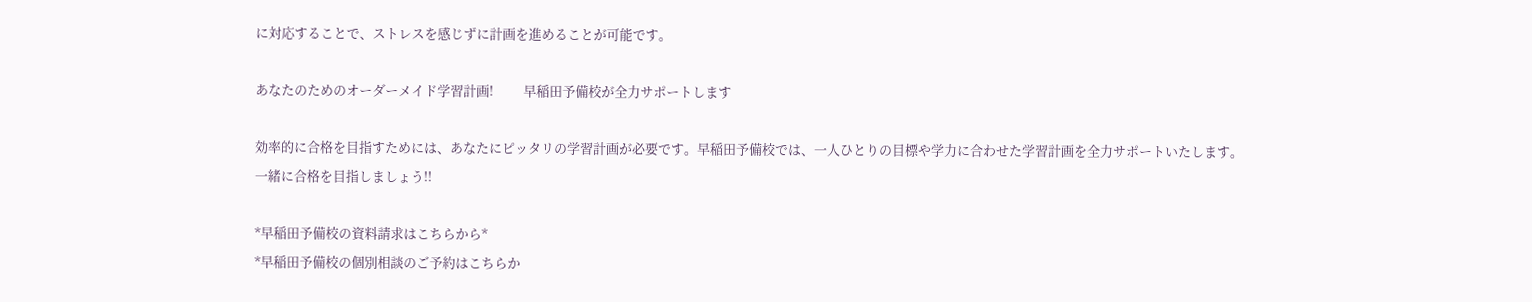に対応することで、ストレスを感じずに計画を進めることが可能です。

あなたのためのオーダーメイド学習計画!          早稲田予備校が全力サポートします

効率的に合格を目指すためには、あなたにピッタリの学習計画が必要です。早稲田予備校では、一人ひとりの目標や学力に合わせた学習計画を全力サポートいたします。
一緒に合格を目指しましょう!!

*早稲田予備校の資料請求はこちらから*
*早稲田予備校の個別相談のご予約はこちらか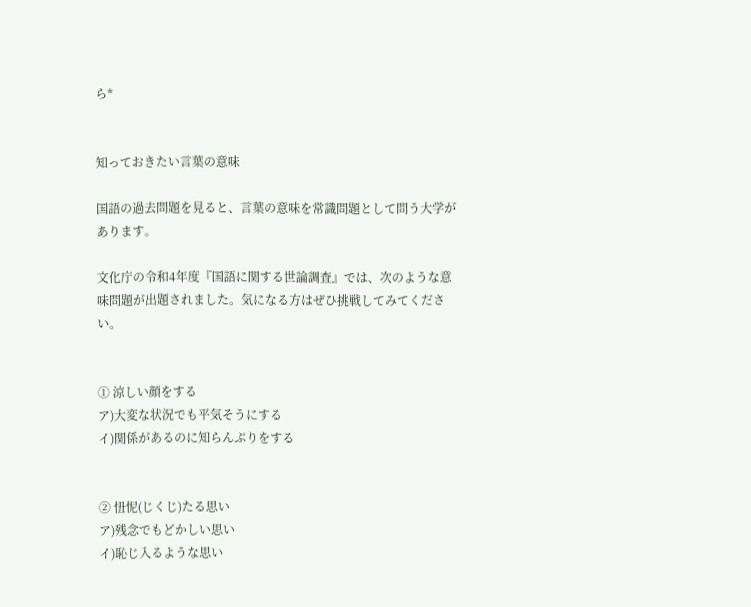ら*


知っておきたい言葉の意味

国語の過去問題を見ると、言葉の意味を常識問題として問う大学があります。

文化庁の令和4年度『国語に関する世論調査』では、次のような意味問題が出題されました。気になる方はぜひ挑戦してみてください。


① 涼しい顔をする
ア)大変な状況でも平気そうにする
イ)関係があるのに知らんぷりをする


② 忸怩(じくじ)たる思い
ア)残念でもどかしい思い
イ)恥じ入るような思い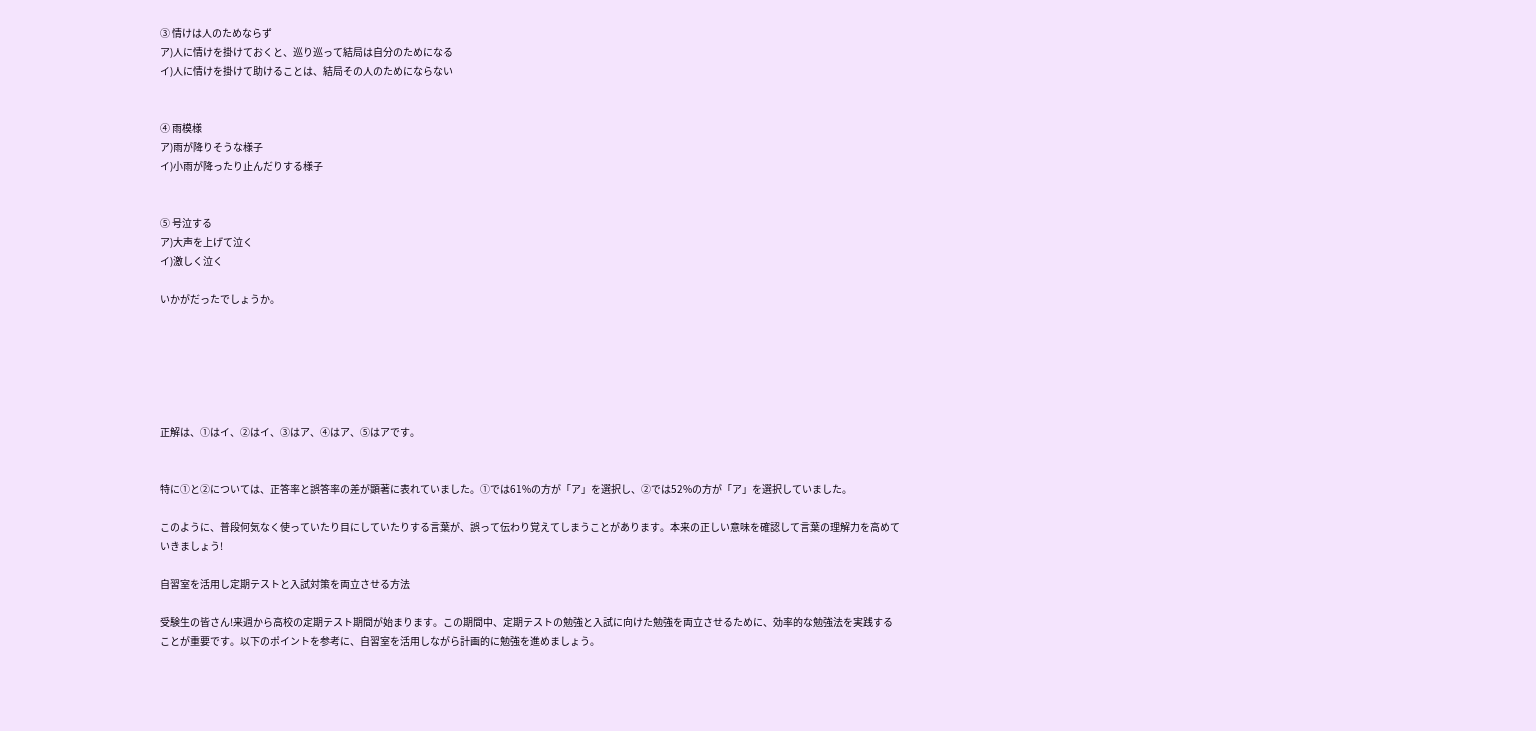③ 情けは人のためならず
ア)人に情けを掛けておくと、巡り巡って結局は自分のためになる
イ)人に情けを掛けて助けることは、結局その人のためにならない


④ 雨模様
ア)雨が降りそうな様子
イ)小雨が降ったり止んだりする様子


⑤ 号泣する
ア)大声を上げて泣く
イ)激しく泣く

いかがだったでしょうか。






正解は、①はイ、②はイ、③はア、④はア、⑤はアです。


特に①と②については、正答率と誤答率の差が顕著に表れていました。①では61%の方が「ア」を選択し、②では52%の方が「ア」を選択していました。

このように、普段何気なく使っていたり目にしていたりする言葉が、誤って伝わり覚えてしまうことがあります。本来の正しい意味を確認して言葉の理解力を高めていきましょう!

自習室を活用し定期テストと入試対策を両立させる方法

受験生の皆さん!来週から高校の定期テスト期間が始まります。この期間中、定期テストの勉強と入試に向けた勉強を両立させるために、効率的な勉強法を実践することが重要です。以下のポイントを参考に、自習室を活用しながら計画的に勉強を進めましょう。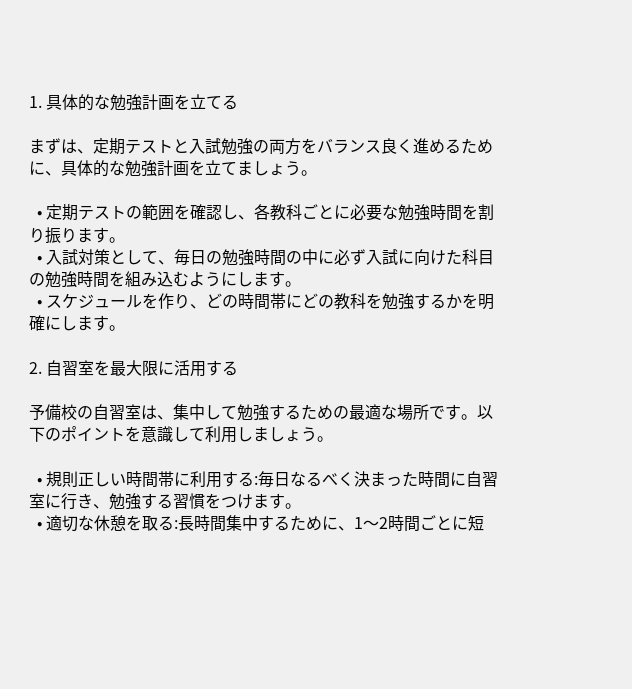1. 具体的な勉強計画を立てる

まずは、定期テストと入試勉強の両方をバランス良く進めるために、具体的な勉強計画を立てましょう。

  • 定期テストの範囲を確認し、各教科ごとに必要な勉強時間を割り振ります。
  • 入試対策として、毎日の勉強時間の中に必ず入試に向けた科目の勉強時間を組み込むようにします。
  • スケジュールを作り、どの時間帯にどの教科を勉強するかを明確にします。

2. 自習室を最大限に活用する

予備校の自習室は、集中して勉強するための最適な場所です。以下のポイントを意識して利用しましょう。

  • 規則正しい時間帯に利用する:毎日なるべく決まった時間に自習室に行き、勉強する習慣をつけます。
  • 適切な休憩を取る:長時間集中するために、1〜2時間ごとに短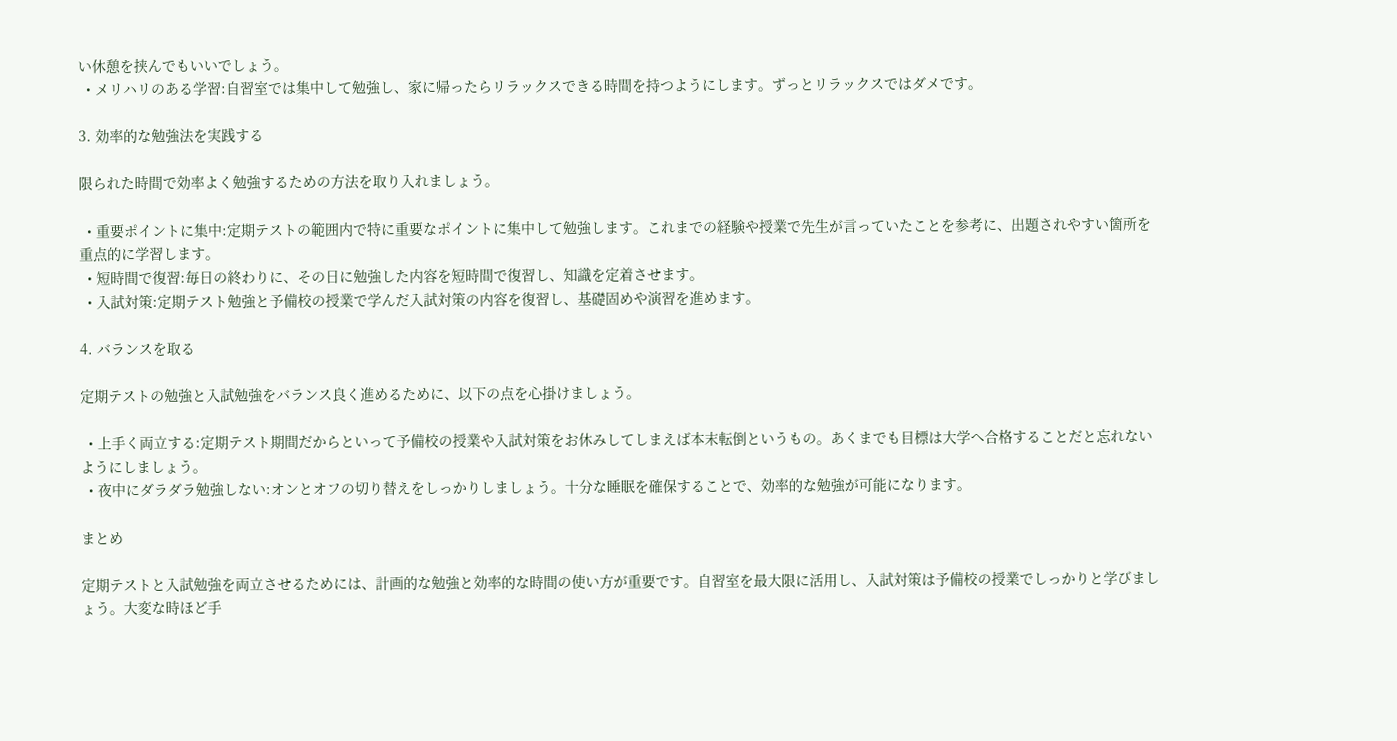い休憩を挟んでもいいでしょう。
  • メリハリのある学習:自習室では集中して勉強し、家に帰ったらリラックスできる時間を持つようにします。ずっとリラックスではダメです。

3. 効率的な勉強法を実践する

限られた時間で効率よく勉強するための方法を取り入れましょう。

  • 重要ポイントに集中:定期テストの範囲内で特に重要なポイントに集中して勉強します。これまでの経験や授業で先生が言っていたことを参考に、出題されやすい箇所を重点的に学習します。
  • 短時間で復習:毎日の終わりに、その日に勉強した内容を短時間で復習し、知識を定着させます。
  • 入試対策:定期テスト勉強と予備校の授業で学んだ入試対策の内容を復習し、基礎固めや演習を進めます。

4. バランスを取る

定期テストの勉強と入試勉強をバランス良く進めるために、以下の点を心掛けましょう。

  • 上手く両立する:定期テスト期間だからといって予備校の授業や入試対策をお休みしてしまえば本末転倒というもの。あくまでも目標は大学へ合格することだと忘れないようにしましょう。
  • 夜中にダラダラ勉強しない:オンとオフの切り替えをしっかりしましょう。十分な睡眠を確保することで、効率的な勉強が可能になります。

まとめ

定期テストと入試勉強を両立させるためには、計画的な勉強と効率的な時間の使い方が重要です。自習室を最大限に活用し、入試対策は予備校の授業でしっかりと学びましょう。大変な時ほど手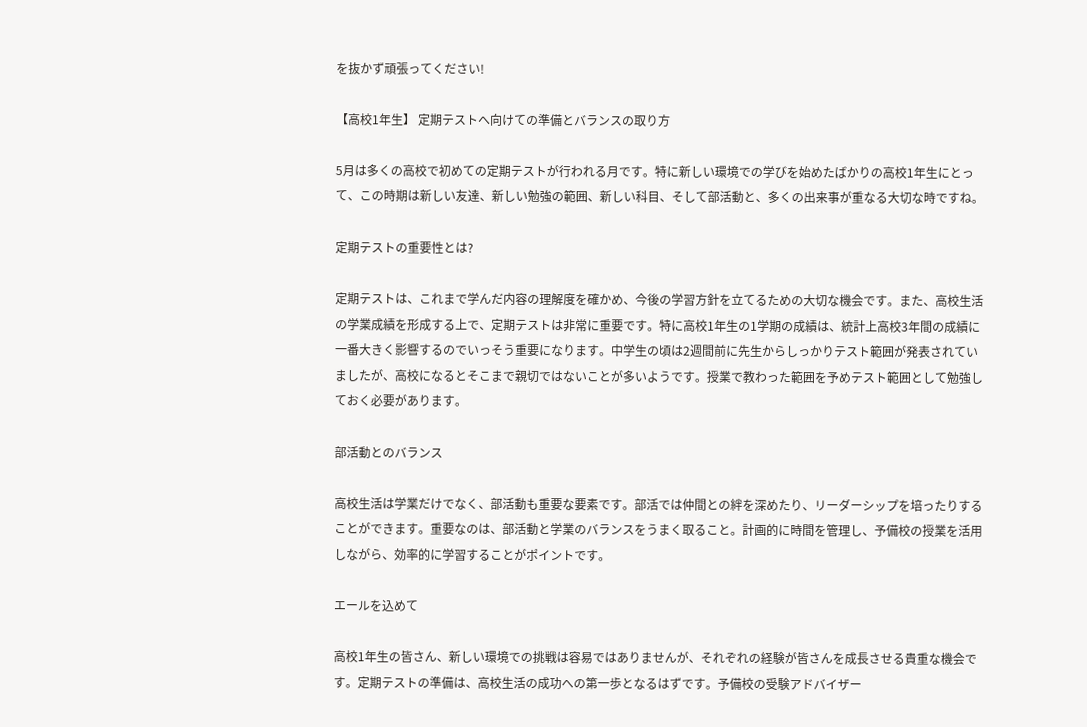を抜かず頑張ってください!

【高校1年生】 定期テストへ向けての準備とバランスの取り方

5月は多くの高校で初めての定期テストが行われる月です。特に新しい環境での学びを始めたばかりの高校1年生にとって、この時期は新しい友達、新しい勉強の範囲、新しい科目、そして部活動と、多くの出来事が重なる大切な時ですね。

定期テストの重要性とは?

定期テストは、これまで学んだ内容の理解度を確かめ、今後の学習方針を立てるための大切な機会です。また、高校生活の学業成績を形成する上で、定期テストは非常に重要です。特に高校1年生の1学期の成績は、統計上高校3年間の成績に一番大きく影響するのでいっそう重要になります。中学生の頃は2週間前に先生からしっかりテスト範囲が発表されていましたが、高校になるとそこまで親切ではないことが多いようです。授業で教わった範囲を予めテスト範囲として勉強しておく必要があります。

部活動とのバランス

高校生活は学業だけでなく、部活動も重要な要素です。部活では仲間との絆を深めたり、リーダーシップを培ったりすることができます。重要なのは、部活動と学業のバランスをうまく取ること。計画的に時間を管理し、予備校の授業を活用しながら、効率的に学習することがポイントです。

エールを込めて

高校1年生の皆さん、新しい環境での挑戦は容易ではありませんが、それぞれの経験が皆さんを成長させる貴重な機会です。定期テストの準備は、高校生活の成功への第一歩となるはずです。予備校の受験アドバイザー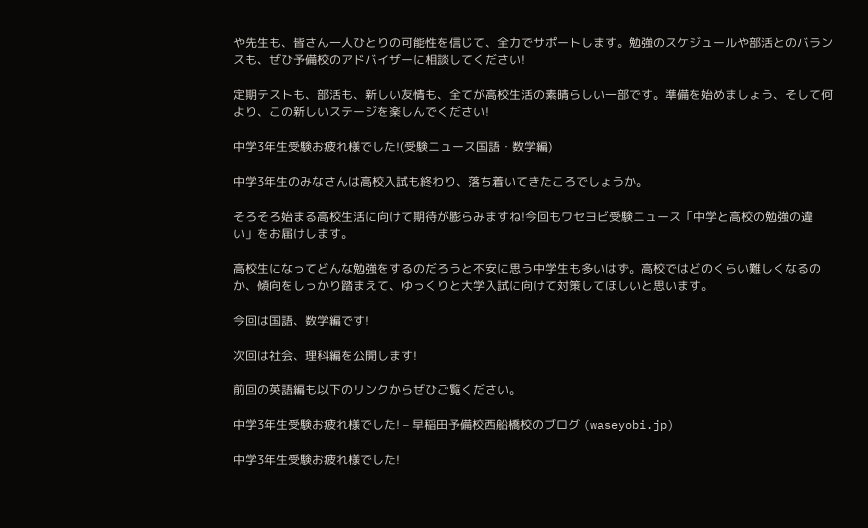や先生も、皆さん一人ひとりの可能性を信じて、全力でサポートします。勉強のスケジュールや部活とのバランスも、ぜひ予備校のアドバイザーに相談してください!

定期テストも、部活も、新しい友情も、全てが高校生活の素晴らしい一部です。準備を始めましょう、そして何より、この新しいステージを楽しんでください!

中学3年生受験お疲れ様でした!(受験ニュース国語・数学編)

中学3年生のみなさんは高校入試も終わり、落ち着いてきたころでしょうか。

そろそろ始まる高校生活に向けて期待が膨らみますね!今回もワセヨビ受験ニュース「中学と高校の勉強の違い」をお届けします。

高校生になってどんな勉強をするのだろうと不安に思う中学生も多いはず。高校ではどのくらい難しくなるのか、傾向をしっかり踏まえて、ゆっくりと大学入試に向けて対策してほしいと思います。

今回は国語、数学編です!

次回は社会、理科編を公開します!

前回の英語編も以下のリンクからぜひご覧ください。

中学3年生受験お疲れ様でした! – 早稲田予備校西船橋校のブログ (waseyobi.jp)

中学3年生受験お疲れ様でした!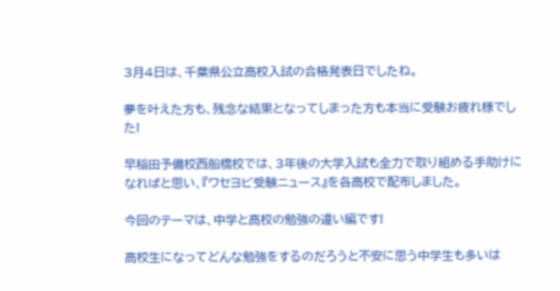3月4日は、千葉県公立高校入試の合格発表日でしたね。

夢を叶えた方も、残念な結果となってしまった方も本当に受験お疲れ様でした!

早稲田予備校西船橋校では、3年後の大学入試も全力で取り組める手助けになればと思い、『ワセヨビ受験ニュース』を各高校で配布しました。

今回のテーマは、中学と高校の勉強の違い編です!

高校生になってどんな勉強をするのだろうと不安に思う中学生も多いは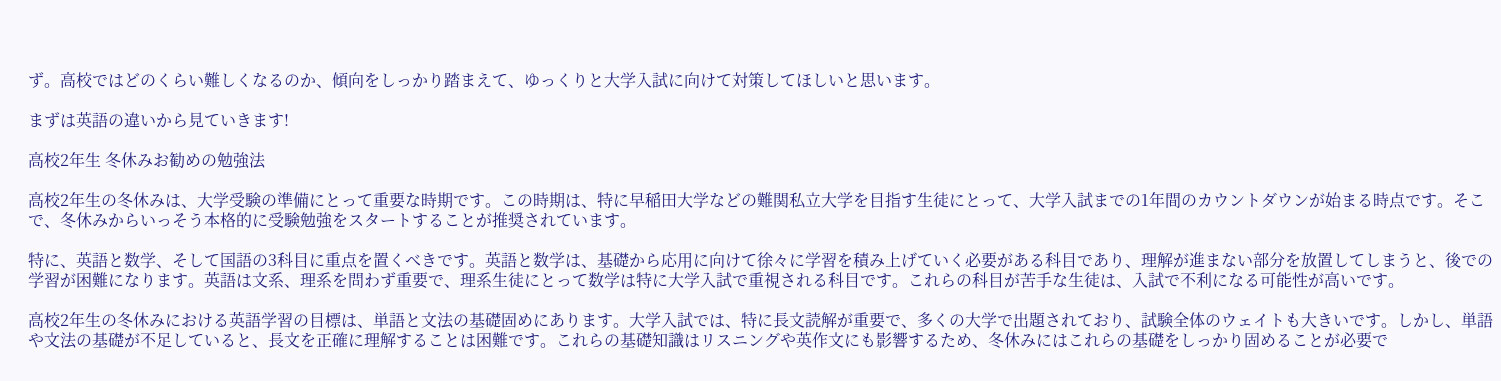ず。高校ではどのくらい難しくなるのか、傾向をしっかり踏まえて、ゆっくりと大学入試に向けて対策してほしいと思います。

まずは英語の違いから見ていきます!

高校2年生 冬休みお勧めの勉強法

高校2年生の冬休みは、大学受験の準備にとって重要な時期です。この時期は、特に早稲田大学などの難関私立大学を目指す生徒にとって、大学入試までの1年間のカウントダウンが始まる時点です。そこで、冬休みからいっそう本格的に受験勉強をスタートすることが推奨されています。

特に、英語と数学、そして国語の3科目に重点を置くべきです。英語と数学は、基礎から応用に向けて徐々に学習を積み上げていく必要がある科目であり、理解が進まない部分を放置してしまうと、後での学習が困難になります。英語は文系、理系を問わず重要で、理系生徒にとって数学は特に大学入試で重視される科目です。これらの科目が苦手な生徒は、入試で不利になる可能性が高いです。

高校2年生の冬休みにおける英語学習の目標は、単語と文法の基礎固めにあります。大学入試では、特に長文読解が重要で、多くの大学で出題されており、試験全体のウェイトも大きいです。しかし、単語や文法の基礎が不足していると、長文を正確に理解することは困難です。これらの基礎知識はリスニングや英作文にも影響するため、冬休みにはこれらの基礎をしっかり固めることが必要で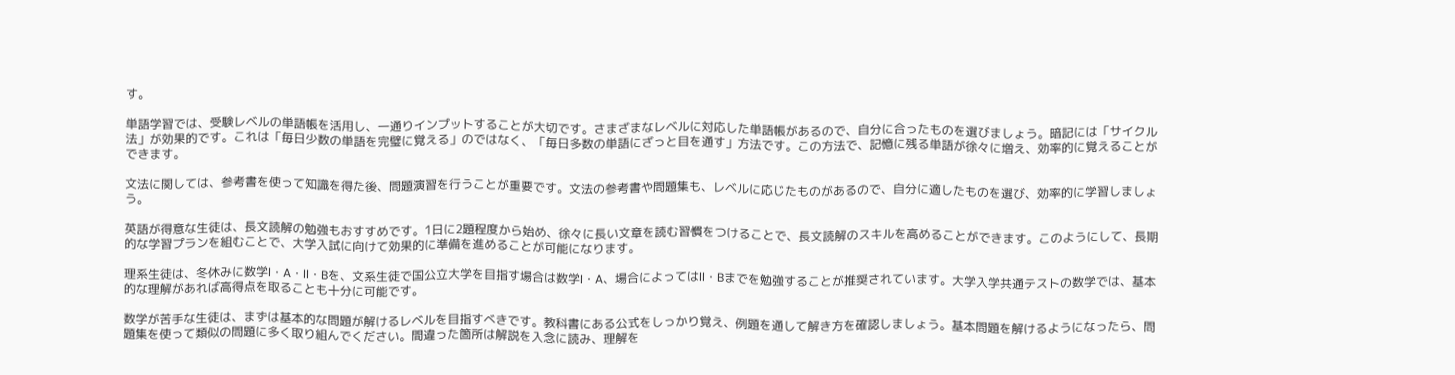す。

単語学習では、受験レベルの単語帳を活用し、一通りインプットすることが大切です。さまざまなレベルに対応した単語帳があるので、自分に合ったものを選びましょう。暗記には「サイクル法」が効果的です。これは「毎日少数の単語を完璧に覚える」のではなく、「毎日多数の単語にざっと目を通す」方法です。この方法で、記憶に残る単語が徐々に増え、効率的に覚えることができます。

文法に関しては、参考書を使って知識を得た後、問題演習を行うことが重要です。文法の参考書や問題集も、レベルに応じたものがあるので、自分に適したものを選び、効率的に学習しましょう。

英語が得意な生徒は、長文読解の勉強もおすすめです。1日に2題程度から始め、徐々に長い文章を読む習慣をつけることで、長文読解のスキルを高めることができます。このようにして、長期的な学習プランを組むことで、大学入試に向けて効果的に準備を進めることが可能になります。

理系生徒は、冬休みに数学I・A・II・Bを、文系生徒で国公立大学を目指す場合は数学I・A、場合によってはII・Bまでを勉強することが推奨されています。大学入学共通テストの数学では、基本的な理解があれば高得点を取ることも十分に可能です。

数学が苦手な生徒は、まずは基本的な問題が解けるレベルを目指すべきです。教科書にある公式をしっかり覚え、例題を通して解き方を確認しましょう。基本問題を解けるようになったら、問題集を使って類似の問題に多く取り組んでください。間違った箇所は解説を入念に読み、理解を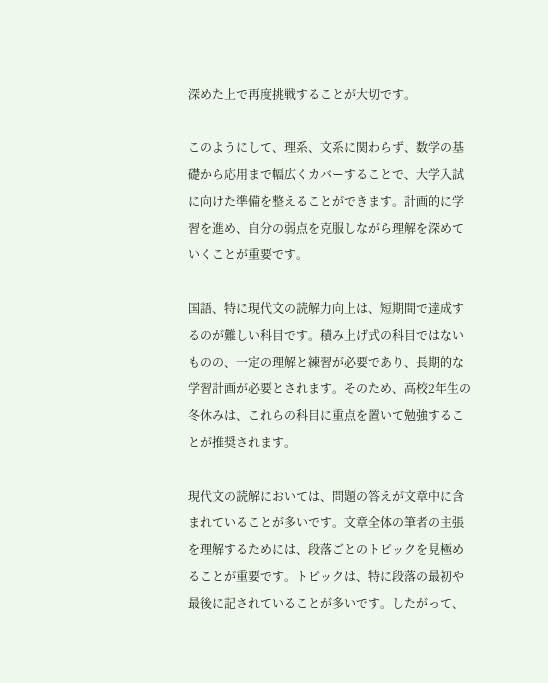深めた上で再度挑戦することが大切です。

このようにして、理系、文系に関わらず、数学の基礎から応用まで幅広くカバーすることで、大学入試に向けた準備を整えることができます。計画的に学習を進め、自分の弱点を克服しながら理解を深めていくことが重要です。

国語、特に現代文の読解力向上は、短期間で達成するのが難しい科目です。積み上げ式の科目ではないものの、一定の理解と練習が必要であり、長期的な学習計画が必要とされます。そのため、高校2年生の冬休みは、これらの科目に重点を置いて勉強することが推奨されます。

現代文の読解においては、問題の答えが文章中に含まれていることが多いです。文章全体の筆者の主張を理解するためには、段落ごとのトピックを見極めることが重要です。トピックは、特に段落の最初や最後に記されていることが多いです。したがって、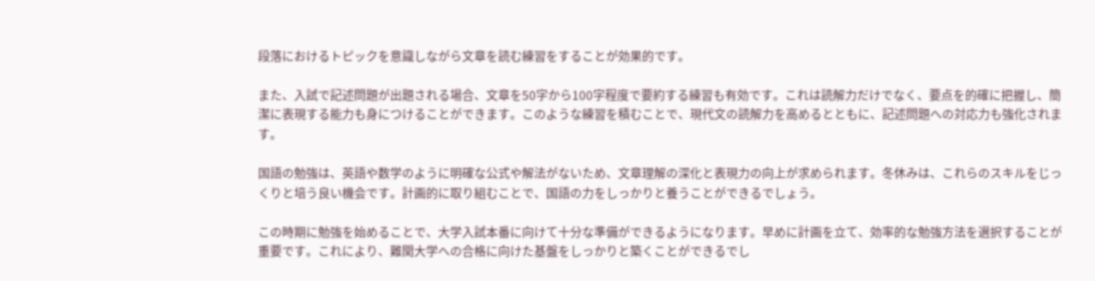段落におけるトピックを意識しながら文章を読む練習をすることが効果的です。

また、入試で記述問題が出題される場合、文章を50字から100字程度で要約する練習も有効です。これは読解力だけでなく、要点を的確に把握し、簡潔に表現する能力も身につけることができます。このような練習を積むことで、現代文の読解力を高めるとともに、記述問題への対応力も強化されます。

国語の勉強は、英語や数学のように明確な公式や解法がないため、文章理解の深化と表現力の向上が求められます。冬休みは、これらのスキルをじっくりと培う良い機会です。計画的に取り組むことで、国語の力をしっかりと養うことができるでしょう。

この時期に勉強を始めることで、大学入試本番に向けて十分な準備ができるようになります。早めに計画を立て、効率的な勉強方法を選択することが重要です。これにより、難関大学への合格に向けた基盤をしっかりと築くことができるでし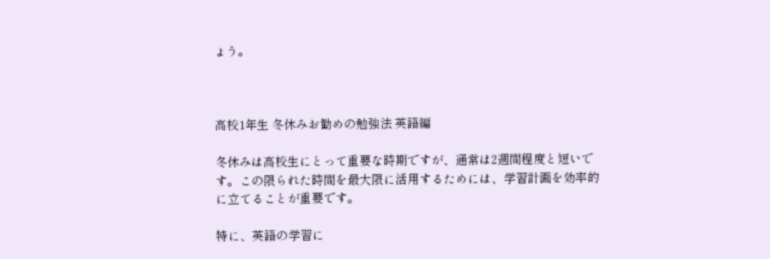ょう。



高校1年生 冬休みお勧めの勉強法 英語編

冬休みは高校生にとって重要な時期ですが、通常は2週間程度と短いです。この限られた時間を最大限に活用するためには、学習計画を効率的に立てることが重要です。

特に、英語の学習に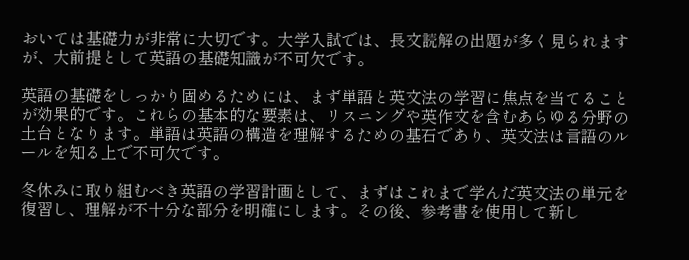おいては基礎力が非常に大切です。大学入試では、長文読解の出題が多く見られますが、大前提として英語の基礎知識が不可欠です。

英語の基礎をしっかり固めるためには、まず単語と英文法の学習に焦点を当てることが効果的です。これらの基本的な要素は、リスニングや英作文を含むあらゆる分野の土台となります。単語は英語の構造を理解するための基石であり、英文法は言語のルールを知る上で不可欠です。

冬休みに取り組むべき英語の学習計画として、まずはこれまで学んだ英文法の単元を復習し、理解が不十分な部分を明確にします。その後、参考書を使用して新し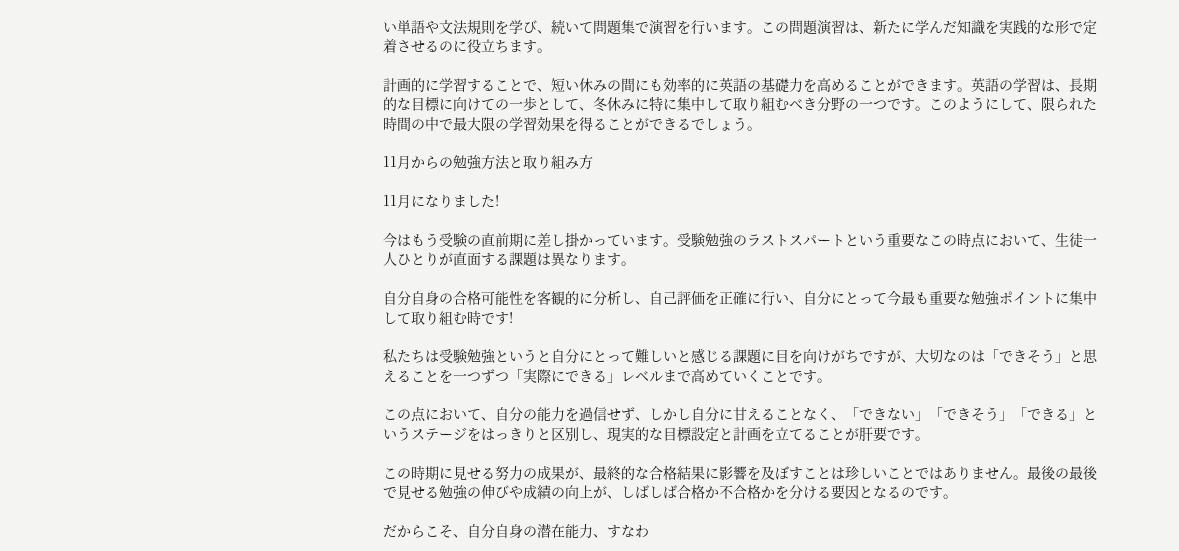い単語や文法規則を学び、続いて問題集で演習を行います。この問題演習は、新たに学んだ知識を実践的な形で定着させるのに役立ちます。

計画的に学習することで、短い休みの間にも効率的に英語の基礎力を高めることができます。英語の学習は、長期的な目標に向けての一歩として、冬休みに特に集中して取り組むべき分野の一つです。このようにして、限られた時間の中で最大限の学習効果を得ることができるでしょう。

11月からの勉強方法と取り組み方

11月になりました!

今はもう受験の直前期に差し掛かっています。受験勉強のラストスパートという重要なこの時点において、生徒一人ひとりが直面する課題は異なります。

自分自身の合格可能性を客観的に分析し、自己評価を正確に行い、自分にとって今最も重要な勉強ポイントに集中して取り組む時です!

私たちは受験勉強というと自分にとって難しいと感じる課題に目を向けがちですが、大切なのは「できそう」と思えることを一つずつ「実際にできる」レベルまで高めていくことです。

この点において、自分の能力を過信せず、しかし自分に甘えることなく、「できない」「できそう」「できる」というステージをはっきりと区別し、現実的な目標設定と計画を立てることが肝要です。

この時期に見せる努力の成果が、最終的な合格結果に影響を及ぼすことは珍しいことではありません。最後の最後で見せる勉強の伸びや成績の向上が、しばしば合格か不合格かを分ける要因となるのです。

だからこそ、自分自身の潜在能力、すなわ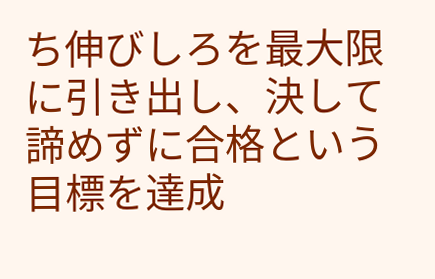ち伸びしろを最大限に引き出し、決して諦めずに合格という目標を達成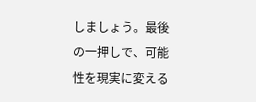しましょう。最後の一押しで、可能性を現実に変える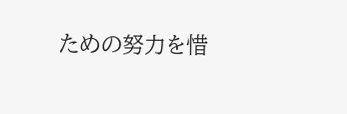ための努力を惜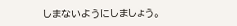しまないようにしましょう。